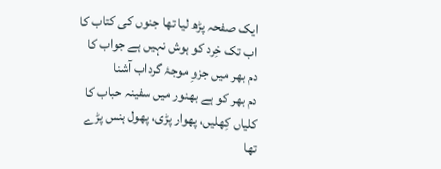ایک صفحہ پڑھ لیا تھا جنوں کی کتاب کا
اب تک خِرد کو ہوش نہیں ہے جواب کا
دم بھر میں جزوِ موجۂ گرداب آشنا
دم بھر کو ہے بھنور میں سفینہ حباب کا
کلیاں کِھلیں، پھوار پڑی، پھول ہنس پڑے
تھا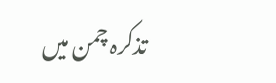تذکرہ چمن میں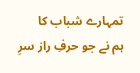تمہارے شباب کا
ہم نے جو حرفِ راز سرِ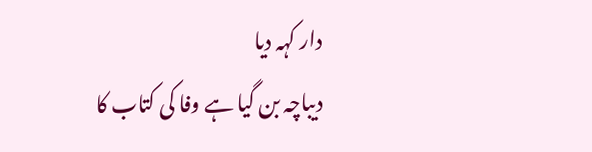دار کہہ دیا
دیباچہ بن گیا ہے وفا کی کتاب کا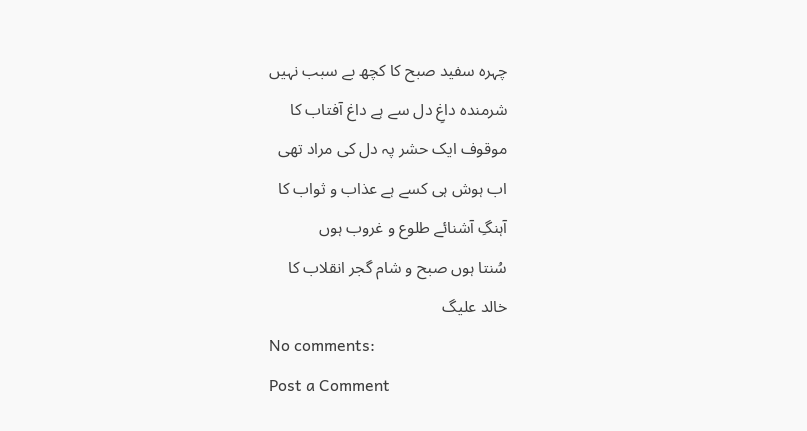چہرہ سفید صبح کا کچھ بے سبب نہیں
شرمندہ داغِ دل سے ہے داغ آفتاب کا
موقوف ایک حشر پہ دل کی مراد تھی
اب ہوش ہی کسے ہے عذاب و ثواب کا
آہنگِ آشنائے طلوع و غروب ہوں
سُنتا ہوں صبح و شام گجر انقلاب کا
خالد علیگ
No comments:
Post a Comment